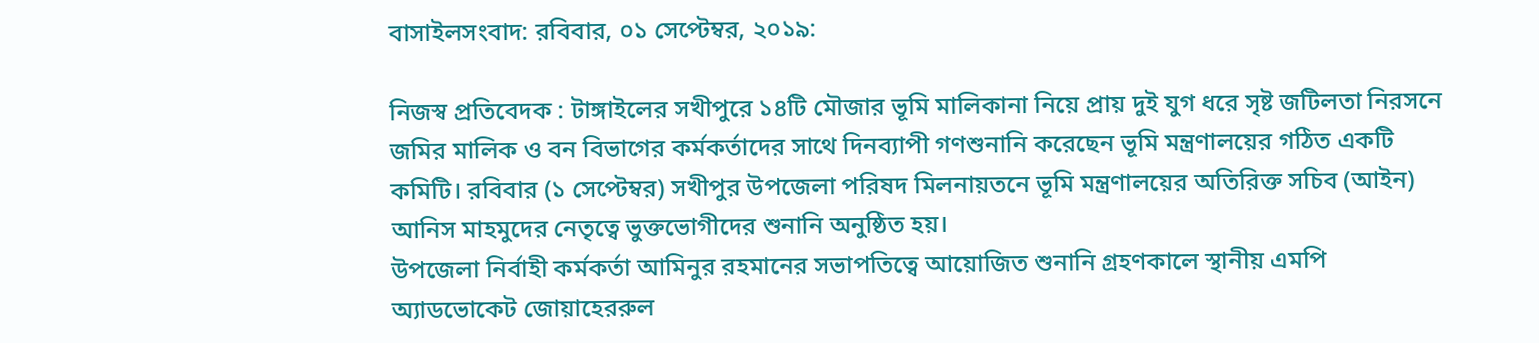বাসাইলসংবাদ: রবিবার, ০১ সেপ্টেম্বর, ২০১৯:

নিজস্ব প্রতিবেদক : টাঙ্গাইলের সখীপুরে ১৪টি মৌজার ভূমি মালিকানা নিয়ে প্রায় দুই যুগ ধরে সৃষ্ট জটিলতা নিরসনে জমির মালিক ও বন বিভাগের কর্মকর্তাদের সাথে দিনব্যাপী গণশুনানি করেছেন ভূমি মন্ত্রণালয়ের গঠিত একটি কমিটি। রবিবার (১ সেপ্টেম্বর) সখীপুর উপজেলা পরিষদ মিলনায়তনে ভূমি মন্ত্রণালয়ের অতিরিক্ত সচিব (আইন) আনিস মাহমুদের নেতৃত্বে ভুক্তভোগীদের শুনানি অনুষ্ঠিত হয়।
উপজেলা নির্বাহী কর্মকর্তা আমিনুর রহমানের সভাপতিত্বে আয়োজিত শুনানি গ্রহণকালে স্থানীয় এমপি অ্যাডভোকেট জোয়াহেররুল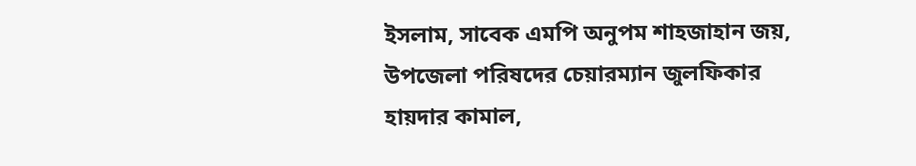ইসলাম, সাবেক এমপি অনুপম শাহজাহান জয়, উপজেলা পরিষদের চেয়ারম্যান জুলফিকার হায়দার কামাল,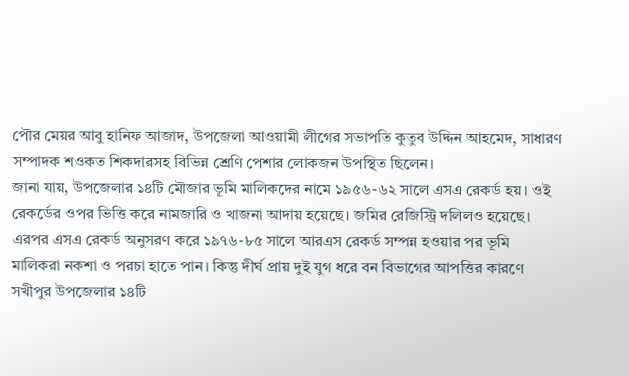পৌর মেয়র আবু হানিফ আজাদ, উপজেলা আওয়ামী লীগের সভাপতি কুতুব উদ্দিন আহমেদ, সাধারণ সম্পাদক শওকত শিকদারসহ বিভিন্ন শ্রেণি পেশার লোকজন উপস্থিত ছিলেন।
জানা যায়, উপজেলার ১৪টি মৌজার ভূমি মালিকদের নামে ১৯৫৬-৬২ সালে এসএ রেকর্ড হয়। ওই রেকর্ডের ওপর ভিত্তি করে নামজারি ও খাজনা আদায় হয়েছে। জমির রেজিস্ট্রি দলিলও হয়েছে। এরপর এসএ রেকর্ড অনুসরণ করে ১৯৭৬-৮৫ সালে আরএস রেকর্ড সম্পন্ন হওয়ার পর ভূমি মালিকরা নকশা ও পরচা হাতে পান। কিন্তু দীর্ঘ প্রায় দুই যুগ ধরে বন বিভাগের আপত্তির কারণে সখীপুর উপজেলার ১৪টি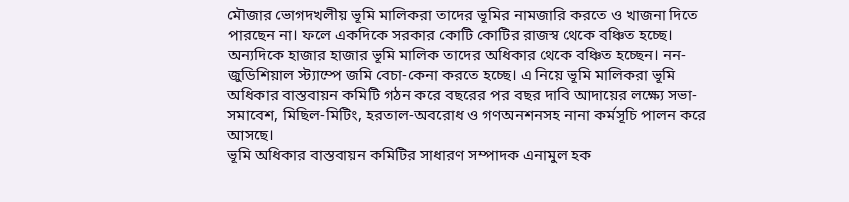মৌজার ভোগদখলীয় ভূমি মালিকরা তাদের ভূমির নামজারি করতে ও খাজনা দিতে পারছেন না। ফলে একদিকে সরকার কোটি কোটির রাজস্ব থেকে বঞ্চিত হচ্ছে। অন্যদিকে হাজার হাজার ভূমি মালিক তাদের অধিকার থেকে বঞ্চিত হচ্ছেন। নন-জুডিশিয়াল স্ট্যাম্পে জমি বেচা-কেনা করতে হচ্ছে। এ নিয়ে ভূমি মালিকরা ভূমি অধিকার বাস্তবায়ন কমিটি গঠন করে বছরের পর বছর দাবি আদায়ের লক্ষ্যে সভা-সমাবেশ, মিছিল-মিটিং, হরতাল-অবরোধ ও গণঅনশনসহ নানা কর্মসূচি পালন করে আসছে।
ভূমি অধিকার বাস্তবায়ন কমিটির সাধারণ সম্পাদক এনামুল হক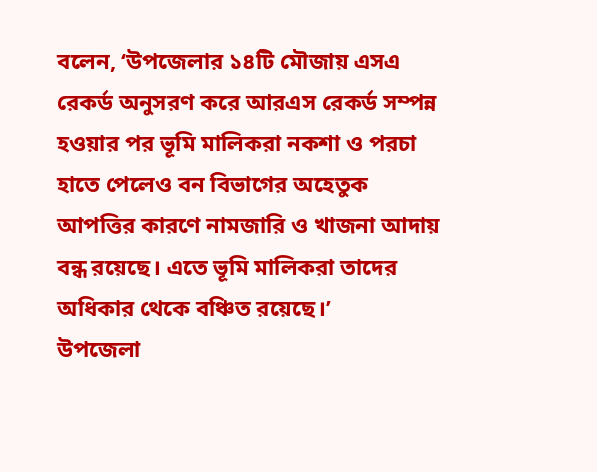বলেন, ‘উপজেলার ১৪টি মৌজায় এসএ রেকর্ড অনুসরণ করে আরএস রেকর্ড সম্পন্ন হওয়ার পর ভূমি মালিকরা নকশা ও পরচা হাতে পেলেও বন বিভাগের অহেতুক আপত্তির কারণে নামজারি ও খাজনা আদায় বন্ধ রয়েছে। এতে ভূমি মালিকরা তাদের অধিকার থেকে বঞ্চিত রয়েছে।’
উপজেলা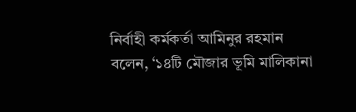নির্বাহী কর্মকর্তা আমিনুর রহমান বলেন, ‘১৪টি মৌজার ভূমি মালিকানা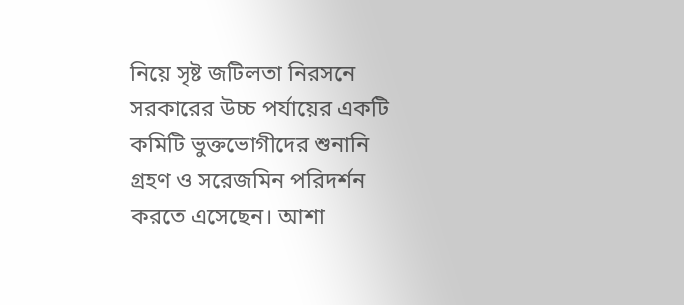নিয়ে সৃষ্ট জটিলতা নিরসনে সরকারের উচ্চ পর্যায়ের একটি কমিটি ভুক্তভোগীদের শুনানি গ্রহণ ও সরেজমিন পরিদর্শন করতে এসেছেন। আশা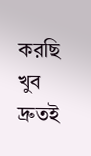করছি খুব দ্রুতই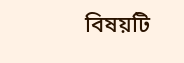বিষয়টি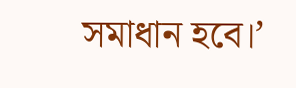সমাধান হবে।’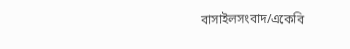বাসাইলসংবাদ/একেবি